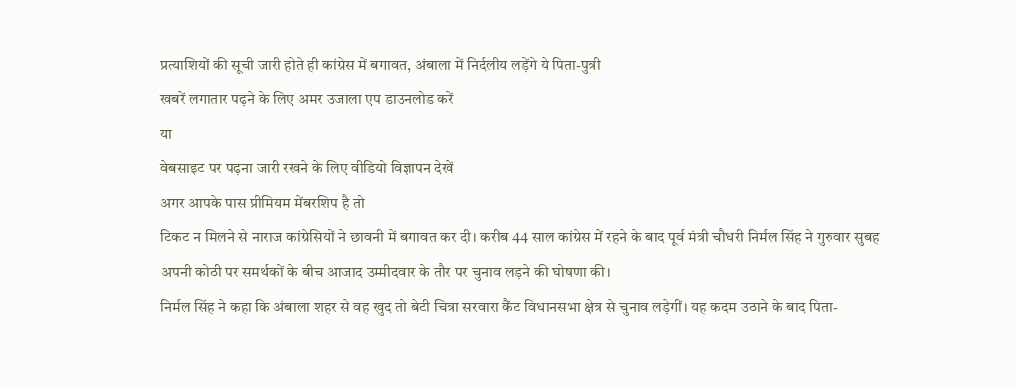प्रत्याशियों की सूची जारी होते ही कांग्रेस में बगावत, अंबाला में निर्दलीय लड़ेंगे ये पिता-पुत्री
खबरें लगातार पढ़ने के लिए अमर उजाला एप डाउनलोड करें
या
वेबसाइट पर पढ़ना जारी रखने के लिए वीडियो विज्ञापन देखें
अगर आपके पास प्रीमियम मेंबरशिप है तो
टिकट न मिलने से नाराज कांग्रेसियों ने छावनी में बगावत कर दी। करीब 44 साल कांग्रेस में रहने के बाद पूर्व मंत्री चौधरी निर्मल सिंह ने गुरुवार सुबह अपनी कोठी पर समर्थकों के बीच आजाद उम्मीदवार के तौर पर चुनाव लड़ने की घोषणा की।
निर्मल सिंह ने कहा कि अंबाला शहर से वह खुद तो बेटी चित्रा सरवारा कैंट विधानसभा क्षेत्र से चुनाव लड़ेगीं। यह कदम उठाने के बाद पिता-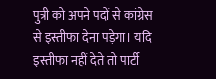पुत्री को अपने पदों से कांग्रेस से इस्तीफा देना पड़ेगा। यदि इस्तीफा नहीं देते तो पार्टी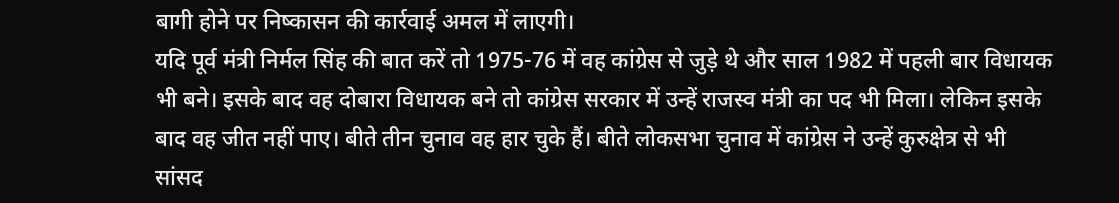बागी होने पर निष्कासन की कार्रवाई अमल में लाएगी।
यदि पूर्व मंत्री निर्मल सिंह की बात करें तो 1975-76 में वह कांग्रेस से जुड़े थे और साल 1982 में पहली बार विधायक भी बने। इसके बाद वह दोबारा विधायक बने तो कांग्रेस सरकार में उन्हें राजस्व मंत्री का पद भी मिला। लेकिन इसके बाद वह जीत नहीं पाए। बीते तीन चुनाव वह हार चुके हैं। बीते लोकसभा चुनाव में कांग्रेस ने उन्हें कुरुक्षेत्र से भी सांसद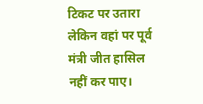टिकट पर उतारा लेकिन वहां पर पूर्व मंत्री जीत हासिल नहीं कर पाए।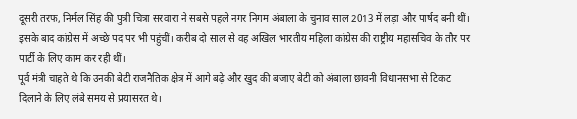दूसरी तरफ, निर्मल सिंह की पुत्री चित्रा सरवारा ने सबसे पहले नगर निगम अंबाला के चुनाव साल 2013 में लड़ा और पार्षद बनी थीं। इसके बाद कांग्रेस में अच्छे पद पर भी पहुंचीं। करीब दो साल से वह अखिल भारतीय महिला कांग्रेस की राष्ट्रीय महासचिव के तौर पर पार्टी के लिए काम कर रही थीं।
पूर्व मंत्री चाहते थे कि उनकी बेटी राजनैतिक क्षेत्र में आगे बढ़े और खुद की बजाए बेटी को अंबाला छावनी विधानसभा से टिकट दिलाने के लिए लंबे समय से प्रयासरत थे।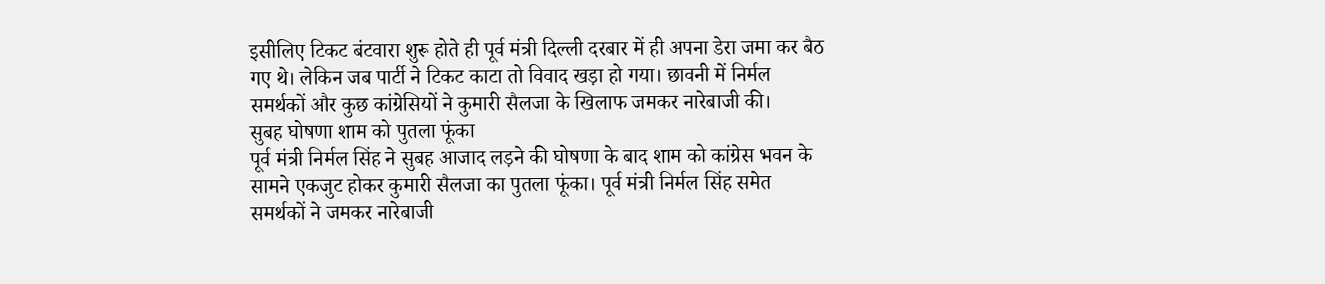इसीलिए टिकट बंटवारा शुरू होते ही पूर्व मंत्री दिल्ली दरबार में ही अपना डेरा जमा कर बैठ गए थे। लेकिन जब पार्टी ने टिकट काटा तो विवाद खड़ा हो गया। छावनी में निर्मल समर्थकों और कुछ कांग्रेसियों ने कुमारी सैलजा के खिलाफ जमकर नारेबाजी की।
सुबह घोषणा शाम को पुतला फूंका
पूर्व मंत्री निर्मल सिंह ने सुबह आजाद लड़ने की घोषणा के बाद शाम को कांग्रेस भवन के सामने एकजुट होकर कुमारी सैलजा का पुतला फूंका। पूर्व मंत्री निर्मल सिंह समेत समर्थकों ने जमकर नारेबाजी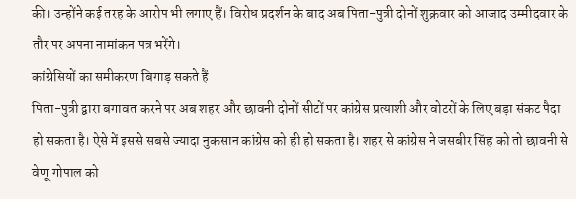की। उन्होंने कई तरह के आरोप भी लगाए हैं। विरोध प्रदर्शन के बाद अब पिता-पुत्री दोनों शुक्रवार को आजाद उम्मीदवार के तौर पर अपना नामांकन पत्र भरेंगे।
कांग्रेसियों का समीकरण बिगाड़ सकते हैं
पिता-पुत्री द्वारा बगावत करने पर अब शहर और छावनी दोनों सीटों पर कांग्रेस प्रत्याशी और वोटरों के लिए बड़ा संकट पैदा हो सकता है। ऐसे में इससे सबसे ज्यादा नुकसान कांग्रेस को ही हो सकता है। शहर से कांग्रेस ने जसबीर सिंह को तो छावनी से वेणू गोपाल को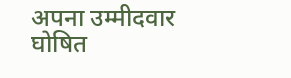अपना उम्मीदवार घोषित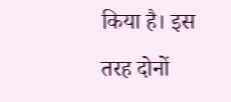किया है। इस तरह दोनों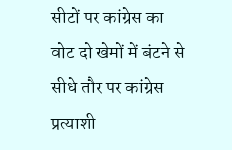सीटों पर कांग्रेस का वोट दो खेमों में बंटने से सीधे तौर पर कांग्रेस प्रत्याशी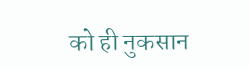को ही नुकसान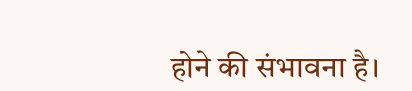होने की संभावना है।